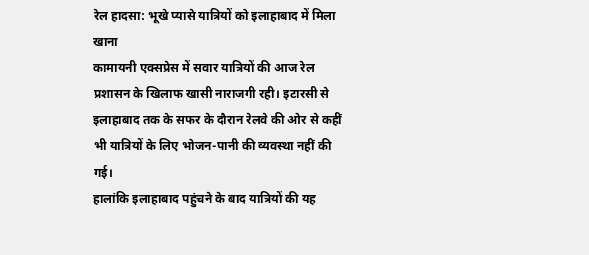रेल हादसा: भूखे प्यासे यात्रियों को इलाहाबाद में मिला खाना
कामायनी एक्सप्रेस में सवार यात्रियों की आज रेल प्रशासन के खिलाफ खासी नाराजगी रही। इटारसी से इलाहाबाद तक के सफर के दौरान रेलवे की ओर से कहीं भी यात्रियों के लिए भोजन-पानी की व्यवस्था नहीं की गई।
हालांकि इलाहाबाद पहुंचने के बाद यात्रियों की यह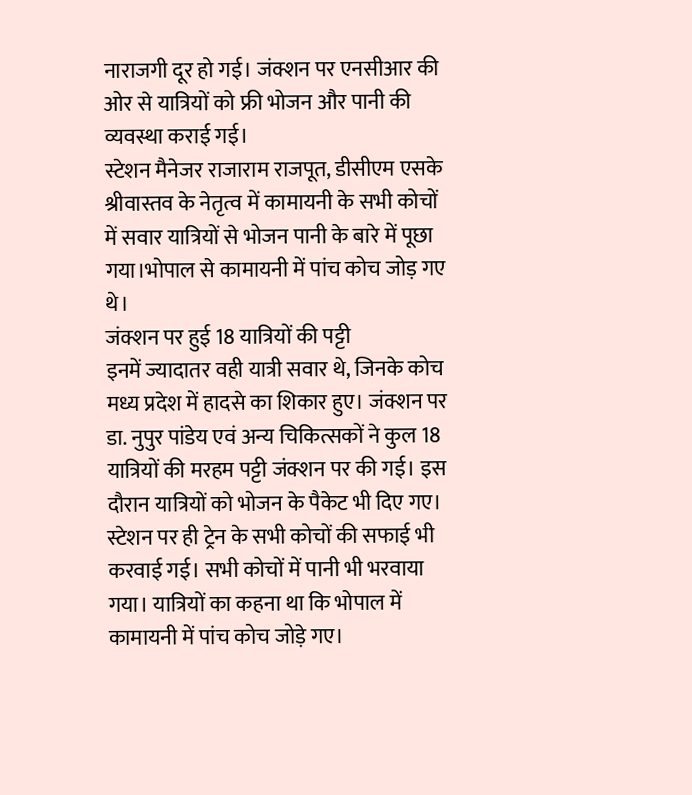नाराजगी दूर हो गई। जंक्शन पर एनसीआर की ओर से यात्रियों को फ्री भोजन और पानी की व्यवस्था कराई गई।
स्टेशन मैनेजर राजाराम राजपूत, डीसीएम एसके श्रीवास्तव के नेतृत्व में कामायनी के सभी कोचों में सवार यात्रियों से भोजन पानी के बारे में पूछा गया।भोपाल से कामायनी में पांच कोच जोड़ गए थे।
जंक्शन पर हुई 18 यात्रियों की पट्टी
इनमें ज्यादातर वही यात्री सवार थे, जिनके कोच मध्य प्रदेश में हादसे का शिकार हुए। जंक्शन पर डा. नुपुर पांडेय एवं अन्य चिकित्सकों ने कुल 18 यात्रियों की मरहम पट्टी जंक्शन पर की गई। इस दौरान यात्रियों को भोजन के पैकेट भी दिए गए।
स्टेशन पर ही ट्रेन के सभी कोचों की सफाई भी करवाई गई। सभी कोचों में पानी भी भरवाया गया। यात्रियों का कहना था कि भोपाल में कामायनी में पांच कोच जोड़े गए।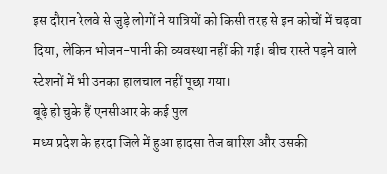इस दौरान रेलवे से जुड़े लोगों ने यात्रियों को किसी तरह से इन कोचों में चढ़वा दिया, लेकिन भोजन-पानी की व्यवस्था नहीं की गई। बीच रास्ते पड़ने वाले स्टेशनों में भी उनका हालचाल नहीं पूछा गया।
बूढ़े हो चुके हैं एनसीआर के कई पुल
मध्य प्रदेश के हरदा जिले में हुआ हादसा तेज बारिश और उसकी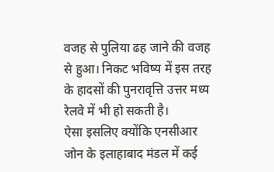वजह से पुलिया ढह जाने की वजह से हुआ। निकट भविष्य में इस तरह के हादसों की पुनरावृत्ति उत्तर मध्य रेलवे में भी हो सकती है।
ऐसा इसलिए क्योंकि एनसीआर जोन के इलाहाबाद मंडल में कई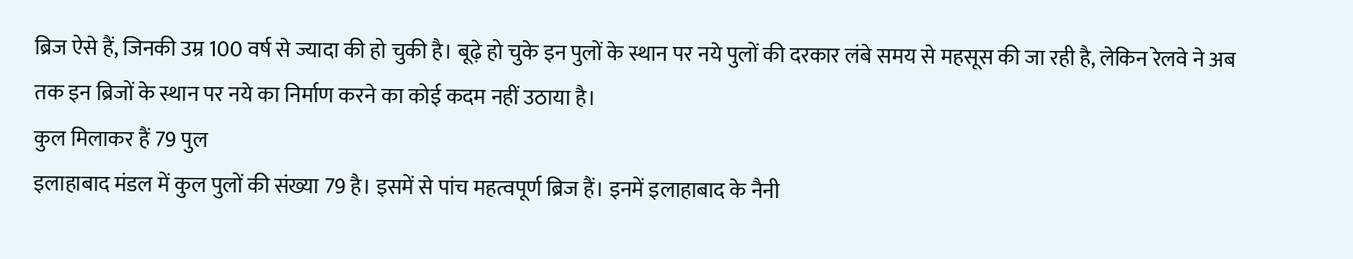ब्रिज ऐसे हैं, जिनकी उम्र 100 वर्ष से ज्यादा की हो चुकी है। बूढ़े हो चुके इन पुलों के स्थान पर नये पुलों की दरकार लंबे समय से महसूस की जा रही है, लेकिन रेलवे ने अब तक इन ब्रिजों के स्थान पर नये का निर्माण करने का कोई कदम नहीं उठाया है।
कुल मिलाकर हैं 79 पुल
इलाहाबाद मंडल में कुल पुलों की संख्या 79 है। इसमें से पांच महत्वपूर्ण ब्रिज हैं। इनमें इलाहाबाद के नैनी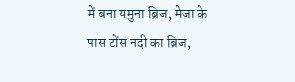में बना यमुना ब्रिज, मेजा के पास टोंस नदी का ब्रिज,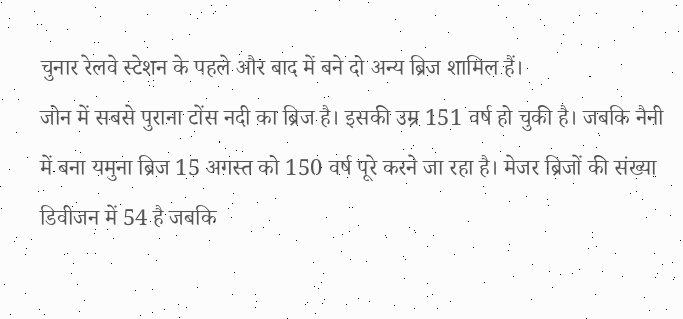चुनार रेलवे स्टेशन के पहले और बाद में बने दो अन्य ब्रिज शामिल हैं।
जोन में सबसे पुराना टोंस नदी का ब्रिज है। इसकी उम्र 151 वर्ष हो चुकी है। जबकि नैनी में बना यमुना ब्रिज 15 अगस्त को 150 वर्ष पूरे करने जा रहा है। मेजर ब्रिजों की संख्या डिवीजन में 54 है जबकि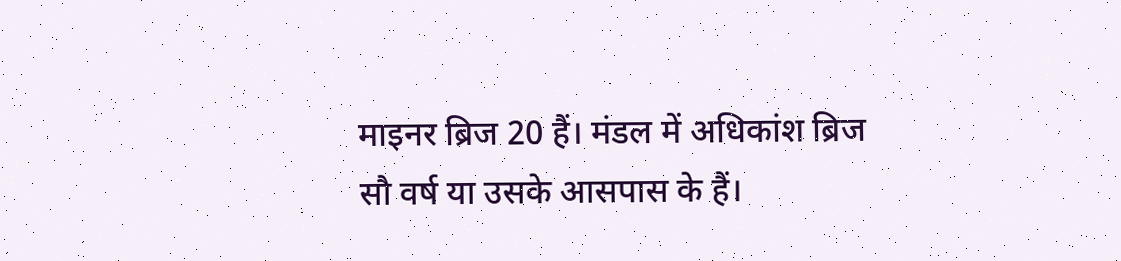माइनर ब्रिज 20 हैं। मंडल में अधिकांश ब्रिज सौ वर्ष या उसके आसपास के हैं।